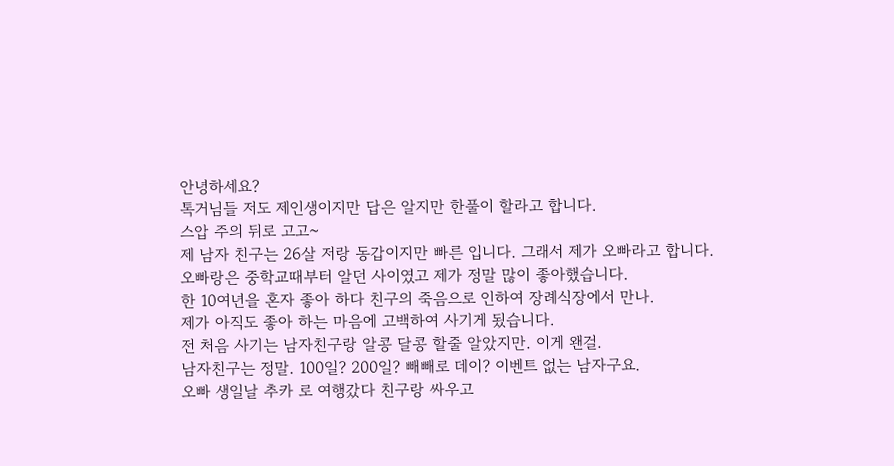안녕하세요?
톡거님들 저도 제인생이지만 답은 알지만 한풀이 할라고 합니다.
스압 주의 뒤로 고고~
제 남자 친구는 26살 저랑 동갑이지만 빠른 입니다. 그래서 제가 오빠라고 합니다.
오빠랑은 중학교때부터 알던 사이였고 제가 정말 많이 좋아했습니다.
한 10여년을 혼자 좋아 하다 친구의 죽음으로 인하여 장례식장에서 만나.
제가 아직도 좋아 하는 마음에 고백하여 사기게 됬습니다.
전 처음 사기는 남자친구랑 알콩 달콩 할줄 알았지만. 이게 왠걸.
남자친구는 정말. 100일? 200일? 빼빼로 데이? 이벤트 없는 남자구요.
오빠 생일날 추카 로 여행갔다 친구랑 싸우고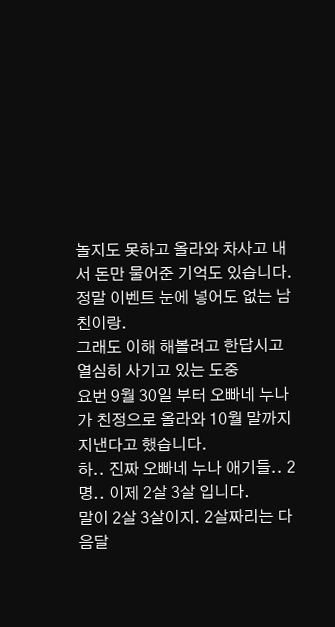놀지도 못하고 올라와 차사고 내서 돈만 물어준 기억도 있습니다.
정말 이벤트 눈에 넣어도 없는 남친이랑.
그래도 이해 해볼려고 한답시고 열심히 사기고 있는 도중
요번 9월 30일 부터 오빠네 누나가 친정으로 올라와 10월 말까지 지낸다고 했습니다.
하.. 진짜 오빠네 누나 애기들.. 2명.. 이제 2살 3살 입니다.
말이 2살 3살이지. 2살짜리는 다음달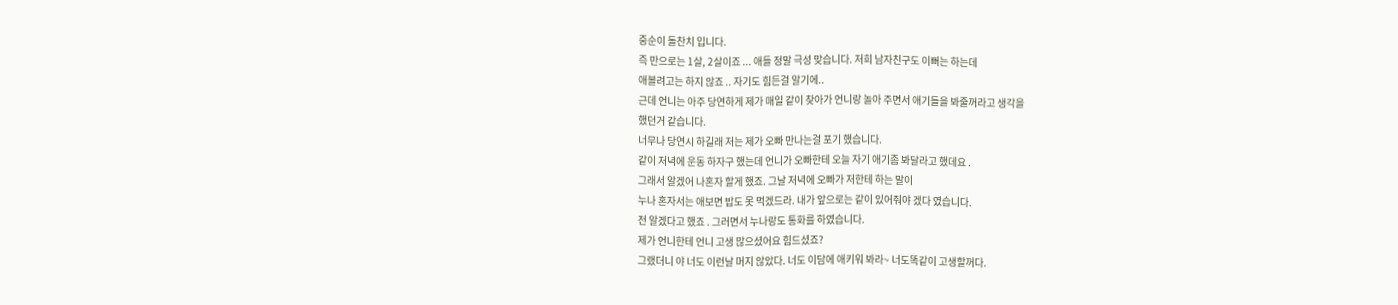중순이 돌찬치 입니다.
즉 만으로는 1살, 2살이죠 ... 애들 정말 극성 맞습니다. 저희 남자친구도 이뻐는 하는데
애볼려고는 하지 않죠 .. 자기도 힘든걸 알기에..
근데 언니는 아주 당연하게 제가 매일 같이 찾아가 언니랑 놀아 주면서 애기들을 봐줄꺼라고 생각을
했던거 같습니다.
너무나 당연시 하길래 저는 제가 오빠 만나는걸 포기 했습니다.
같이 저녁에 운동 하자구 했는데 언니가 오빠한테 오늘 자기 애기좀 봐달라고 했데요 .
그래서 알겠어 나혼자 할게 했죠. 그날 저녁에 오빠가 저한테 하는 말이
누나 혼자서는 애보면 밥도 못 먹겠드라. 내가 앞으로는 같이 있어줘야 겠다 였습니다.
전 알겠다고 했죠 . 그러면서 누나랑도 통화를 하였습니다.
제가 언니한테 언니 고생 많으셨어요 힘드셨죠?
그랬더니 야 너도 이런날 머지 않았다. 너도 이담에 애키워 봐라~ 너도똑같이 고생할꺼다.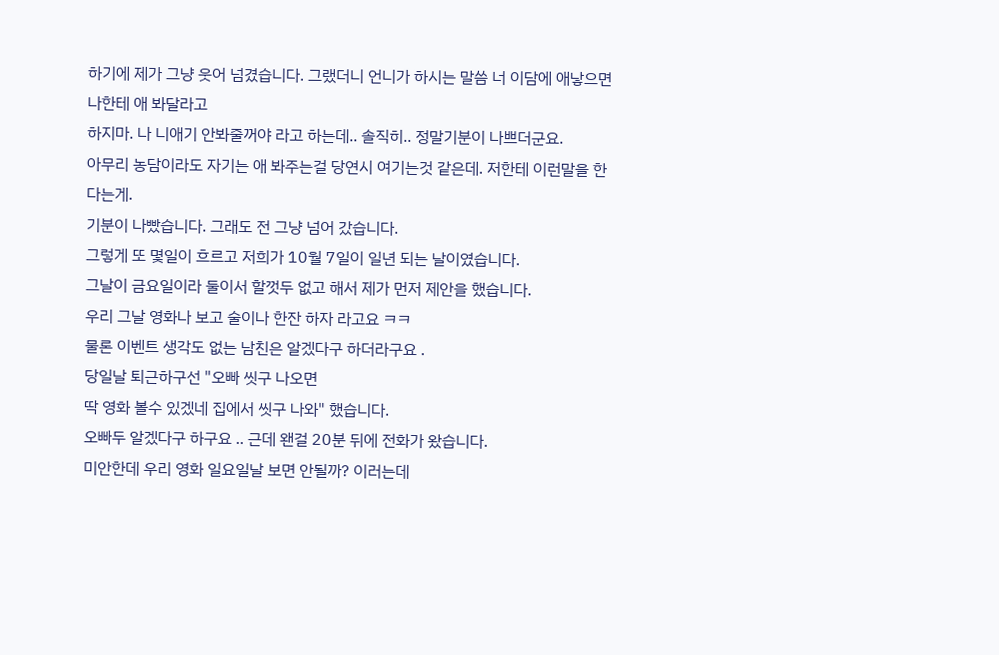하기에 제가 그냥 웃어 넘겼습니다. 그랬더니 언니가 하시는 말씀 너 이담에 애낳으면 나한테 애 봐달라고
하지마. 나 니애기 안봐줄꺼야 라고 하는데.. 솔직히.. 정말기분이 나쁘더군요.
아무리 농담이라도 자기는 애 봐주는걸 당연시 여기는것 같은데. 저한테 이런말을 한다는게.
기분이 나빴습니다. 그래도 전 그냥 넘어 갔습니다.
그렇게 또 몇일이 흐르고 저희가 10월 7일이 일년 되는 날이였습니다.
그날이 금요일이라 둘이서 할껏두 없고 해서 제가 먼저 제안을 했습니다.
우리 그날 영화나 보고 술이나 한잔 하자 라고요 ㅋㅋ
물론 이벤트 생각도 없는 남친은 알겠다구 하더라구요 .
당일날 퇴근하구선 "오빠 씻구 나오면
딱 영화 볼수 있겠네 집에서 씻구 나와" 했습니다.
오빠두 알겠다구 하구요 .. 근데 왠걸 20분 뒤에 전화가 왔습니다.
미안한데 우리 영화 일요일날 보면 안될까? 이러는데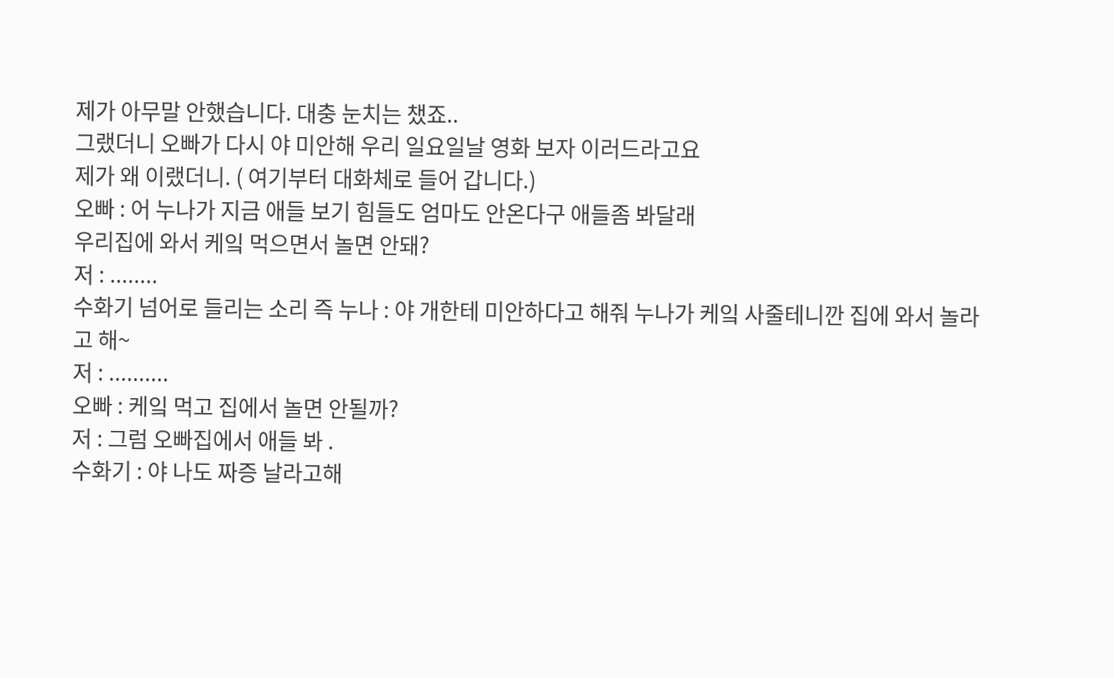제가 아무말 안했습니다. 대충 눈치는 챘죠..
그랬더니 오빠가 다시 야 미안해 우리 일요일날 영화 보자 이러드라고요
제가 왜 이랬더니. ( 여기부터 대화체로 들어 갑니다.)
오빠 : 어 누나가 지금 애들 보기 힘들도 엄마도 안온다구 애들좀 봐달래
우리집에 와서 케잌 먹으면서 놀면 안돼?
저 : ........
수화기 넘어로 들리는 소리 즉 누나 : 야 개한테 미안하다고 해줘 누나가 케잌 사줄테니깐 집에 와서 놀라고 해~
저 : ..........
오빠 : 케잌 먹고 집에서 놀면 안될까?
저 : 그럼 오빠집에서 애들 봐 .
수화기 : 야 나도 짜증 날라고해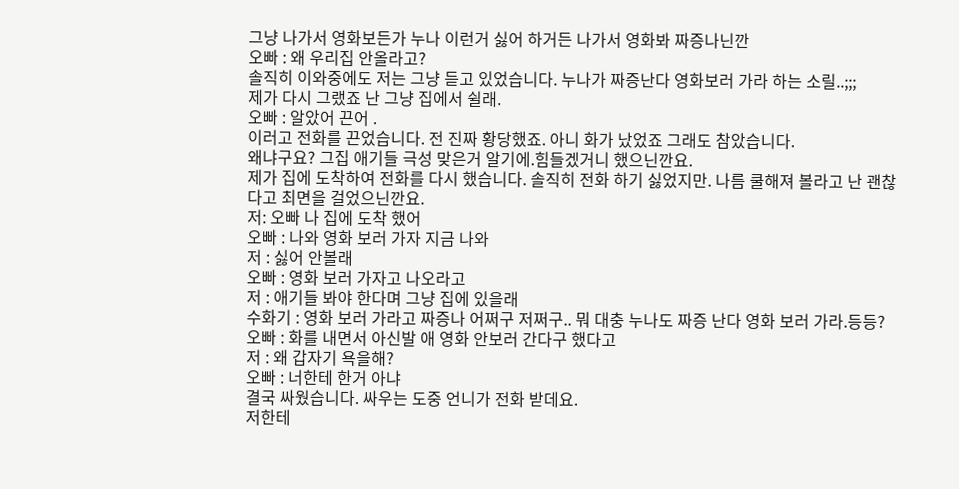그냥 나가서 영화보든가 누나 이런거 싫어 하거든 나가서 영화봐 짜증나닌깐
오빠 : 왜 우리집 안올라고?
솔직히 이와중에도 저는 그냥 듣고 있었습니다. 누나가 짜증난다 영화보러 가라 하는 소릴..;;;
제가 다시 그랬죠 난 그냥 집에서 쉴래.
오빠 : 알았어 끈어 .
이러고 전화를 끈었습니다. 전 진짜 황당했죠. 아니 화가 났었죠 그래도 참았습니다.
왜냐구요? 그집 애기들 극성 맞은거 알기에.힘들겠거니 했으닌깐요.
제가 집에 도착하여 전화를 다시 했습니다. 솔직히 전화 하기 싫었지만. 나름 쿨해져 볼라고 난 괜찮다고 최면을 걸었으닌깐요.
저: 오빠 나 집에 도착 했어
오빠 : 나와 영화 보러 가자 지금 나와
저 : 싫어 안볼래
오빠 : 영화 보러 가자고 나오라고
저 : 애기들 봐야 한다며 그냥 집에 있을래
수화기 : 영화 보러 가라고 짜증나 어쩌구 저쩌구.. 뭐 대충 누나도 짜증 난다 영화 보러 가라.등등?
오빠 : 화를 내면서 아신발 애 영화 안보러 간다구 했다고
저 : 왜 갑자기 욕을해?
오빠 : 너한테 한거 아냐
결국 싸웠습니다. 싸우는 도중 언니가 전화 받데요.
저한테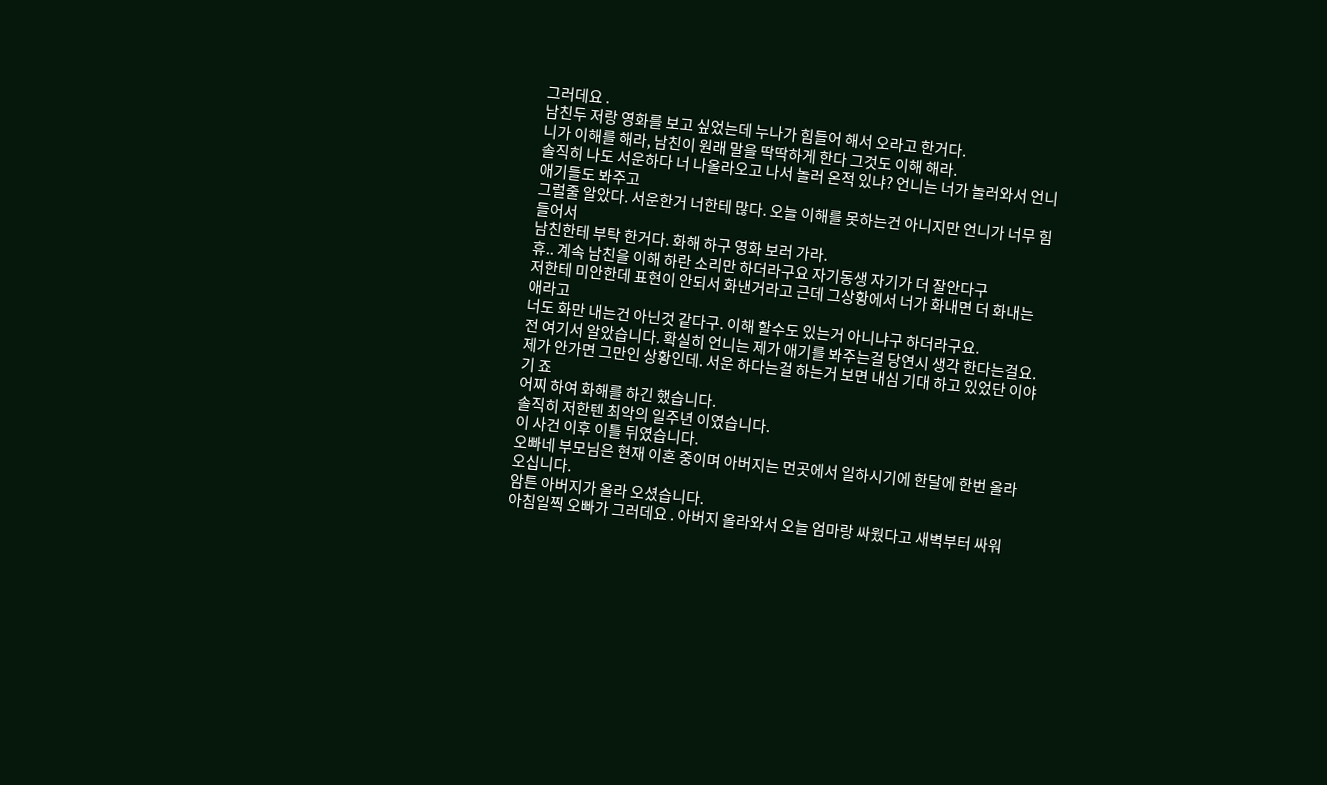그러데요 .
남친두 저랑 영화를 보고 싶었는데 누나가 힘들어 해서 오라고 한거다.
니가 이해를 해라, 남친이 원래 말을 딱딱하게 한다 그것도 이해 해라.
솔직히 나도 서운하다 너 나올라오고 나서 놀러 온적 있냐? 언니는 너가 놀러와서 언니 애기들도 봐주고
그럴줄 알았다. 서운한거 너한테 많다. 오늘 이해를 못하는건 아니지만 언니가 너무 힘들어서
남친한테 부탁 한거다. 화해 하구 영화 보러 가라.
휴.. 계속 남친을 이해 하란 소리만 하더라구요 자기동생 자기가 더 잘안다구
저한테 미안한데 표현이 안되서 화낸거라고 근데 그상황에서 너가 화내면 더 화내는 애라고
너도 화만 내는건 아닌것 같다구. 이해 할수도 있는거 아니냐구 하더라구요.
전 여기서 알았습니다. 확실히 언니는 제가 애기를 봐주는걸 당연시 생각 한다는걸요.
제가 안가면 그만인 상황인데. 서운 하다는걸 하는거 보면 내심 기대 하고 있었단 이야기 죠
어찌 하여 화해를 하긴 했습니다.
솔직히 저한텐 최악의 일주년 이였습니다.
이 사건 이후 이틀 뒤였습니다.
오빠네 부모님은 현재 이혼 중이며 아버지는 먼곳에서 일하시기에 한달에 한번 올라 오십니다.
암튼 아버지가 올라 오셨습니다.
아침일찍 오빠가 그러데요 . 아버지 올라와서 오늘 엄마랑 싸웠다고 새벽부터 싸워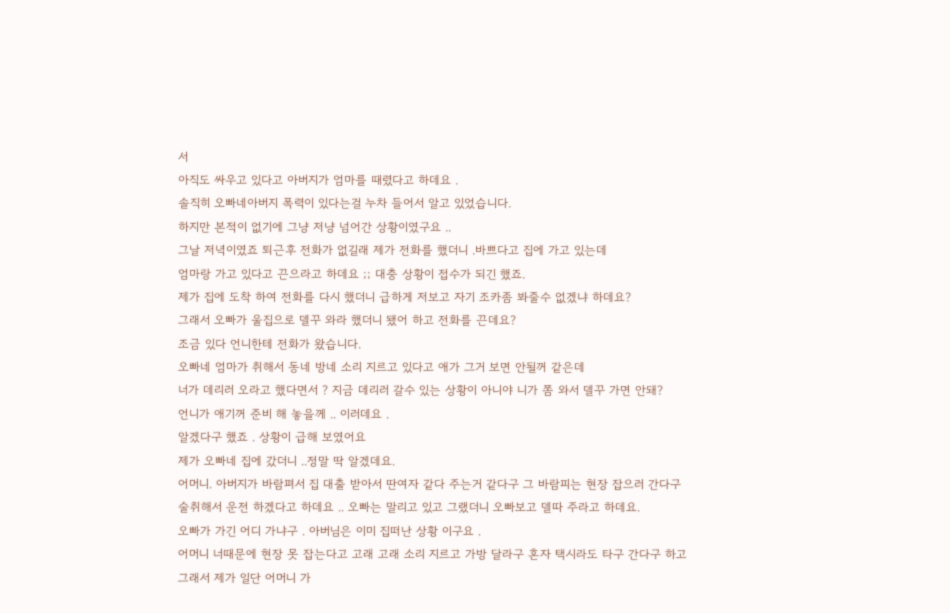서
아직도 싸우고 있다고 아버지가 엄마를 때렸다고 하데요 .
솔직히 오빠네아버지 폭력이 있다는걸 누차 들어서 알고 있었습니다.
하지만 본적이 없기에 그냥 저냥 넘어간 상황이였구요 ..
그날 저녁이였죠 퇴근후 전화가 없길래 제가 전화를 했더니 .바쁘다고 집에 가고 있는데
엄마랑 가고 있다고 끈으라고 하데요 ;; 대충 상황이 접수가 되긴 했죠.
제가 집에 도착 하여 전화를 다시 했더니 급하게 저보고 자기 조카좀 봐줄수 없겠냐 하데요?
그래서 오빠가 울집으로 델꾸 와라 했더니 됐어 하고 전화를 끈데요?
조금 있다 언니한테 전화가 왔습니다.
오빠네 엄마가 취해서 동네 방네 소리 지르고 있다고 애가 그거 보면 안될꺼 같은데
너가 데리러 오라고 했다면서 ? 지금 데리러 갈수 있는 상황이 아니야 니가 쫌 와서 델꾸 가면 안돼?
언니가 애기꺼 준비 해 놓을께 .. 이러데요 .
알겠다구 했죠 . 상황이 급해 보였어요
제가 오빠네 집에 갔더니 ..정말 딱 알겠데요.
어머니. 아버지가 바람펴서 집 대출 받아서 딴여자 같다 주는거 같다구 그 바람피는 현장 잡으러 간다구
술취해서 운전 하겠다고 하데요 .. 오빠는 말리고 있고 그랬더니 오빠보고 델따 주라고 하데요.
오빠가 가긴 어디 가냐구 . 아버님은 이미 집떠난 상황 이구요 .
어머니 너때문에 현장 못 잡는다고 고래 고래 소리 지르고 가방 달라구 혼자 택시라도 타구 간다구 하고
그래서 제가 일단 어머니 가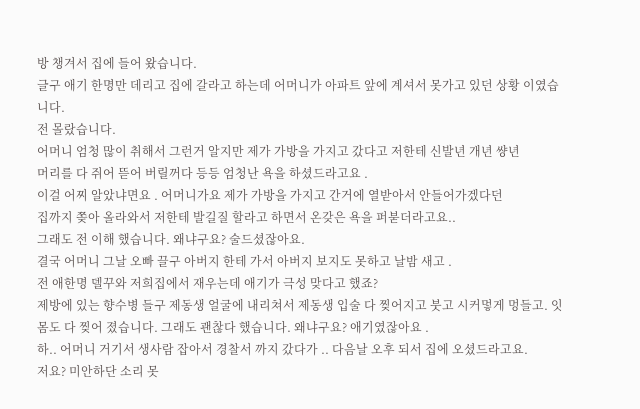방 챙겨서 집에 들어 왔습니다.
글구 애기 한명만 데리고 집에 갈라고 하는데 어머니가 아파트 앞에 계셔서 못가고 있던 상황 이였습니다.
전 몰랐습니다.
어머니 엄청 많이 취해서 그런거 알지만 제가 가방을 가지고 갔다고 저한테 신발년 개년 썅년
머리를 다 쥐어 뜯어 버릴꺼다 등등 엄청난 욕을 하셨드라고요 .
이걸 어찌 알았냐면요 . 어머니가요 제가 가방을 가지고 간거에 열받아서 안들어가겠다던
집까지 쫒아 올라와서 저한테 발길질 할라고 하면서 온갖은 욕을 퍼붇더라고요..
그래도 전 이해 했습니다. 왜냐구요? 술드셨잖아요.
결국 어머니 그날 오빠 끌구 아버지 한테 가서 아버지 보지도 못하고 날밤 새고 .
전 애한명 델꾸와 저희집에서 재우는데 애기가 극성 맞다고 했죠?
제방에 있는 향수병 들구 제동생 얼굴에 내리쳐서 제동생 입술 다 찢어지고 붓고 시커멓게 멍들고. 잇몸도 다 찢어 졌습니다. 그래도 괜찮다 했습니다. 왜냐구요? 애기였잖아요 .
하.. 어머니 거기서 생사람 잡아서 경찰서 까지 갔다가 .. 다음날 오후 되서 집에 오셨드라고요.
저요? 미안하단 소리 못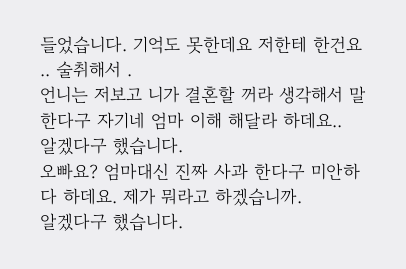들었습니다. 기억도 못한데요 저한테 한건요 .. 술취해서 .
언니는 저보고 니가 결혼할 꺼라 생각해서 말한다구 자기네 엄마 이해 해달라 하데요..
알겠다구 했습니다.
오빠요? 엄마대신 진짜 사과 한다구 미안하다 하데요. 제가 뭐라고 하겠습니까.
알겠다구 했습니다.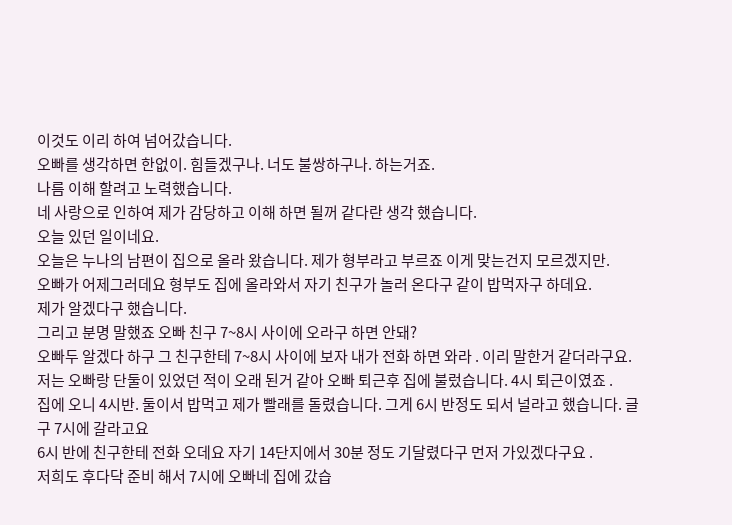이것도 이리 하여 넘어갔습니다.
오빠를 생각하면 한없이. 힘들겠구나. 너도 불쌍하구나. 하는거죠.
나름 이해 할려고 노력했습니다.
네 사랑으로 인하여 제가 감당하고 이해 하면 될꺼 같다란 생각 했습니다.
오늘 있던 일이네요.
오늘은 누나의 남편이 집으로 올라 왔습니다. 제가 형부라고 부르죠 이게 맞는건지 모르겠지만.
오빠가 어제그러데요 형부도 집에 올라와서 자기 친구가 놀러 온다구 같이 밥먹자구 하데요.
제가 알겠다구 했습니다.
그리고 분명 말했죠 오빠 친구 7~8시 사이에 오라구 하면 안돼?
오빠두 알겠다 하구 그 친구한테 7~8시 사이에 보자 내가 전화 하면 와라 . 이리 말한거 같더라구요.
저는 오빠랑 단둘이 있었던 적이 오래 된거 같아 오빠 퇴근후 집에 불렀습니다. 4시 퇴근이였죠 .
집에 오니 4시반. 둘이서 밥먹고 제가 빨래를 돌렸습니다. 그게 6시 반정도 되서 널라고 했습니다. 글구 7시에 갈라고요
6시 반에 친구한테 전화 오데요 자기 14단지에서 30분 정도 기달렸다구 먼저 가있겠다구요 .
저희도 후다닥 준비 해서 7시에 오빠네 집에 갔습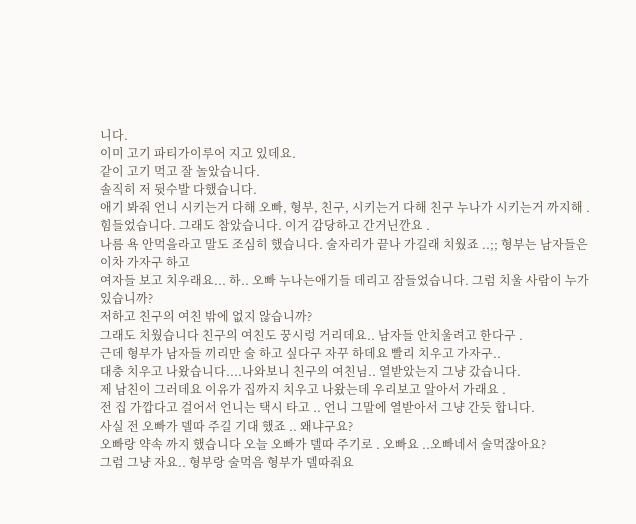니다.
이미 고기 파티가이루어 지고 있데요.
같이 고기 먹고 잘 놀았습니다.
솔직히 저 뒷수발 다했습니다.
애기 봐줘 언니 시키는거 다해 오빠, 형부, 친구, 시키는거 다해 친구 누나가 시키는거 까지해 .
힘들었습니다. 그래도 참았습니다. 이거 감당하고 간거닌깐요 .
나름 욕 안먹을라고 말도 조심히 했습니다. 술자리가 끝나 가길래 치웠죠 ..;; 형부는 남자들은 이차 가자구 하고
여자들 보고 치우래요... 하.. 오빠 누나는애기들 데리고 잠들었습니다. 그럼 치울 사람이 누가 있습니까?
저하고 친구의 여친 밖에 없지 않습니까?
그래도 치웠습니다 친구의 여친도 꿍시렁 거리데요.. 남자들 안치울려고 한다구 .
근데 형부가 남자들 끼리만 술 하고 싶다구 자꾸 하데요 빨리 치우고 가자구..
대충 치우고 나왔습니다....나와보니 친구의 여친님.. 열받았는지 그냥 갔습니다.
제 남친이 그러데요 이유가 집까지 치우고 나왔는데 우리보고 알아서 가래요 .
전 집 가깝다고 걸어서 언니는 택시 타고 .. 언니 그말에 열받아서 그냥 간듯 합니다.
사실 전 오빠가 델따 주길 기대 했죠 .. 왜냐구요?
오빠랑 약속 까지 했습니다 오늘 오빠가 델따 주기로 . 오빠요 ..오빠네서 술먹잖아요?
그럼 그냥 자요.. 형부랑 술먹음 형부가 델따줘요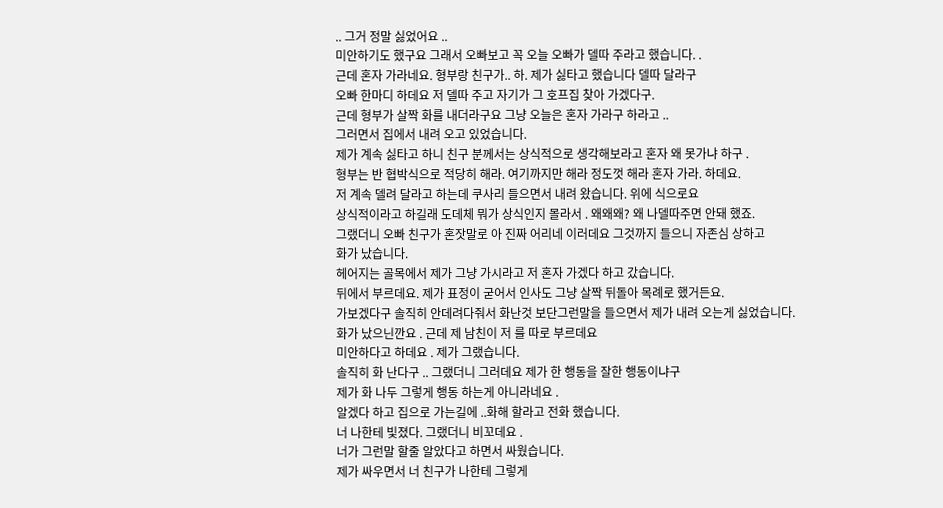.. 그거 정말 싫었어요 ..
미안하기도 했구요 그래서 오빠보고 꼭 오늘 오빠가 델따 주라고 했습니다. .
근데 혼자 가라네요. 형부랑 친구가.. 하. 제가 싫타고 했습니다 델따 달라구
오빠 한마디 하데요 저 델따 주고 자기가 그 호프집 찾아 가겠다구.
근데 형부가 살짝 화를 내더라구요 그냥 오늘은 혼자 가라구 하라고 ..
그러면서 집에서 내려 오고 있었습니다.
제가 계속 싫타고 하니 친구 분께서는 상식적으로 생각해보라고 혼자 왜 못가냐 하구 .
형부는 반 협박식으로 적당히 해라. 여기까지만 해라 정도껏 해라 혼자 가라. 하데요.
저 계속 델려 달라고 하는데 쿠사리 들으면서 내려 왔습니다. 위에 식으로요
상식적이라고 하길래 도데체 뭐가 상식인지 몰라서 . 왜왜왜? 왜 나델따주면 안돼 했죠.
그랬더니 오빠 친구가 혼잣말로 아 진짜 어리네 이러데요 그것까지 들으니 자존심 상하고
화가 났습니다.
헤어지는 골목에서 제가 그냥 가시라고 저 혼자 가겠다 하고 갔습니다.
뒤에서 부르데요. 제가 표정이 굳어서 인사도 그냥 살짝 뒤돌아 목례로 했거든요.
가보겠다구 솔직히 안데려다줘서 화난것 보단그런말을 들으면서 제가 내려 오는게 싫었습니다.
화가 났으닌깐요 . 근데 제 남친이 저 를 따로 부르데요
미안하다고 하데요 . 제가 그랬습니다.
솔직히 화 난다구 .. 그랬더니 그러데요 제가 한 행동을 잘한 행동이냐구
제가 화 나두 그렇게 행동 하는게 아니라네요 .
알겠다 하고 집으로 가는길에 ..화해 할라고 전화 했습니다.
너 나한테 빛졌다. 그랬더니 비꼬데요 .
너가 그런말 할줄 알았다고 하면서 싸웠습니다.
제가 싸우면서 너 친구가 나한테 그렇게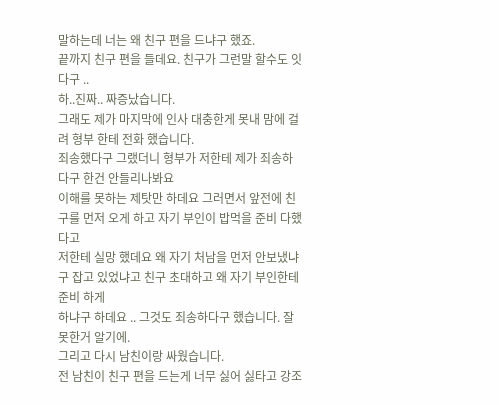말하는데 너는 왜 친구 편을 드냐구 했죠.
끝까지 친구 편을 들데요. 친구가 그런말 할수도 잇다구 ..
하..진짜.. 짜증났습니다.
그래도 제가 마지막에 인사 대충한게 못내 맘에 걸려 형부 한테 전화 했습니다.
죄송했다구 그랬더니 형부가 저한테 제가 죄송하다구 한건 안들리나봐요
이해를 못하는 제탓만 하데요 그러면서 앞전에 친구를 먼저 오게 하고 자기 부인이 밥먹을 준비 다했다고
저한테 실망 했데요 왜 자기 처남을 먼저 안보냈냐구 잡고 있었냐고 친구 초대하고 왜 자기 부인한테 준비 하게
하냐구 하데요 .. 그것도 죄송하다구 했습니다. 잘못한거 알기에.
그리고 다시 남친이랑 싸웠습니다.
전 남친이 친구 편을 드는게 너무 싫어 싫타고 강조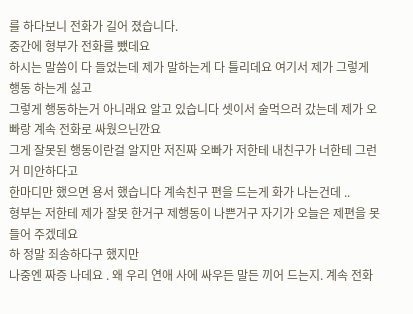를 하다보니 전화가 길어 졌습니다.
중간에 형부가 전화를 뺐데요
하시는 말씀이 다 들었는데 제가 말하는게 다 틀리데요 여기서 제가 그렇게 행동 하는게 싫고
그렇게 행동하는거 아니래요 알고 있습니다 셋이서 술먹으러 갔는데 제가 오빠랑 계속 전화로 싸웠으닌깐요
그게 잘못된 행동이란걸 알지만 저진짜 오빠가 저한테 내친구가 너한테 그런거 미안하다고
한마디만 했으면 용서 했습니다 계속친구 편을 드는게 화가 나는건데 ..
형부는 저한테 제가 잘못 한거구 제행동이 나쁜거구 자기가 오늘은 제편을 못 들어 주겠데요
하 정말 죄송하다구 했지만
나중엔 짜증 나데요 . 왜 우리 연애 사에 싸우든 말든 끼어 드는지. 계속 전화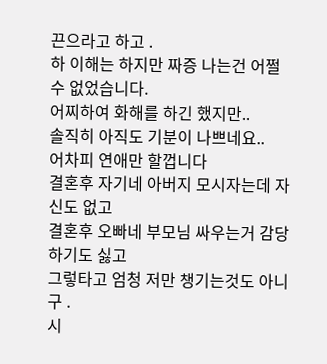끈으라고 하고 .
하 이해는 하지만 짜증 나는건 어쩔수 없었습니다.
어찌하여 화해를 하긴 했지만..
솔직히 아직도 기분이 나쁘네요..
어차피 연애만 할껍니다
결혼후 자기네 아버지 모시자는데 자신도 없고
결혼후 오빠네 부모님 싸우는거 감당하기도 싫고
그렇타고 엄청 저만 챙기는것도 아니구 .
시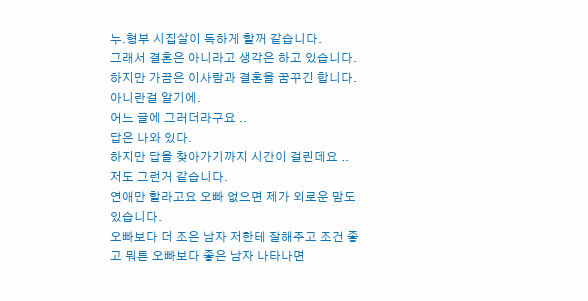누.형부 시집살이 독하게 할꺼 같습니다.
그래서 결혼은 아니라고 생각은 하고 있습니다.
하지만 가끔은 이사람과 결혼을 꿈꾸긴 합니다.
아니란걸 알기에.
어느 글에 그러더라구요 ..
답은 나와 있다.
하지만 답을 찾아가기까지 시간이 걸린데요 ..
저도 그런거 같습니다.
연애만 할라고요 오빠 없으면 제가 외로운 맘도 있습니다.
오빠보다 더 조은 남자 저한테 잘해주고 조건 좋고 뭐튼 오빠보다 좋은 남자 나타나면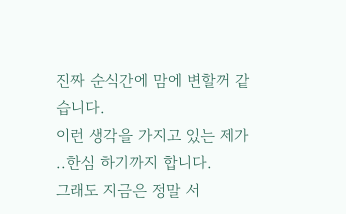진짜 순식간에 맘에 변할꺼 같습니다.
이런 생각을 가지고 있는 제가 ..한심 하기까지 합니다.
그래도 지금은 정말 서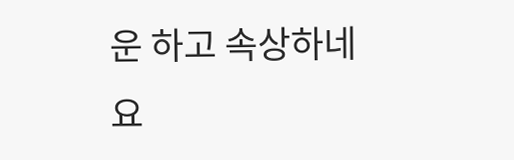운 하고 속상하네요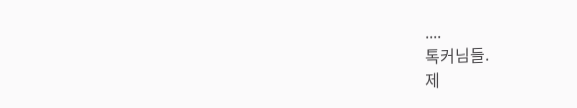....
톡커님들.
제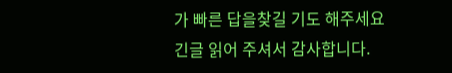가 빠른 답을찾길 기도 해주세요
긴글 읽어 주셔서 감사합니다.